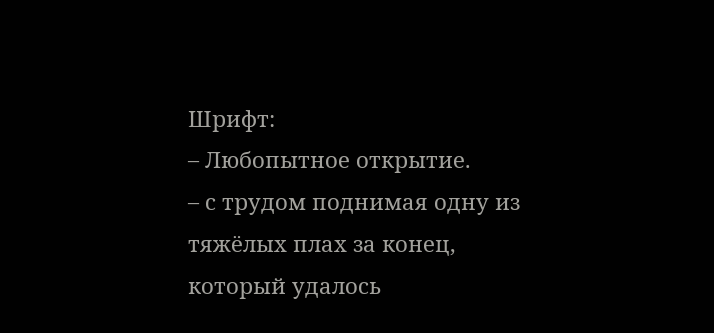Шрифт:
– Любопытное открытие.
– с трудом поднимая одну из тяжёлых плах за конец, который удалось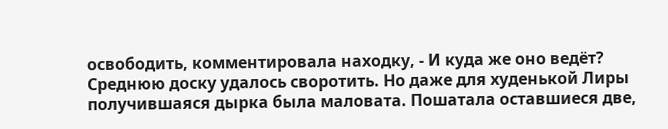освободить, комментировала находку, - И куда же оно ведёт?
Среднюю доску удалось своротить. Но даже для худенькой Лиры получившаяся дырка была маловата. Пошатала оставшиеся две,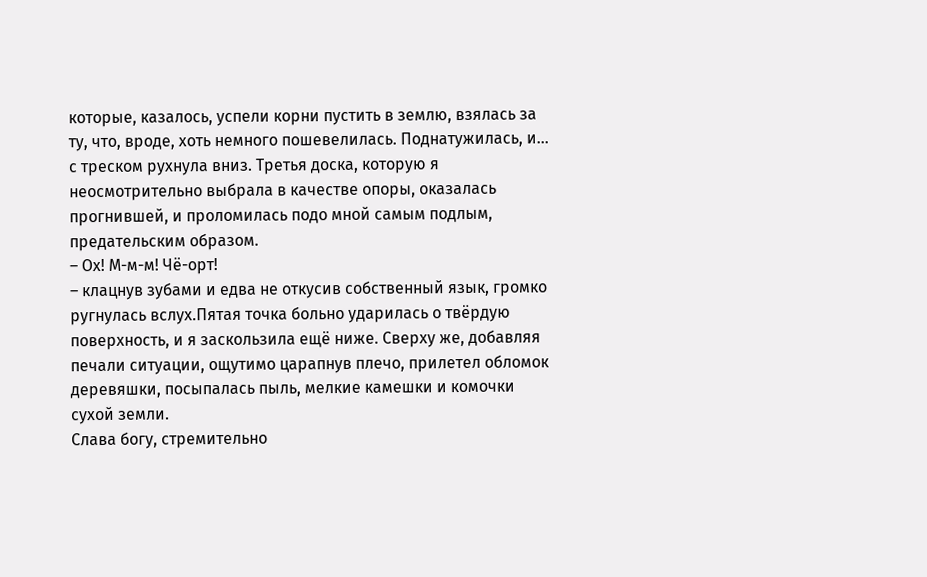которые, казалось, успели корни пустить в землю, взялась за ту, что, вроде, хоть немного пошевелилась. Поднатужилась, и... с треском рухнула вниз. Третья доска, которую я неосмотрительно выбрала в качестве опоры, оказалась прогнившей, и проломилась подо мной самым подлым, предательским образом.
– Ох! М-м-м! Чё-орт!
– клацнув зубами и едва не откусив собственный язык, громко ругнулась вслух.Пятая точка больно ударилась о твёрдую поверхность, и я заскользила ещё ниже. Сверху же, добавляя печали ситуации, ощутимо царапнув плечо, прилетел обломок деревяшки, посыпалась пыль, мелкие камешки и комочки сухой земли.
Слава богу, стремительно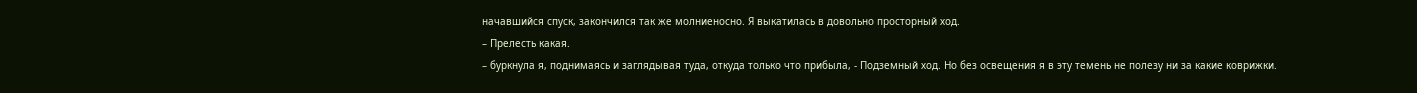начавшийся спуск, закончился так же молниеносно. Я выкатилась в довольно просторный ход.
– Прелесть какая.
– буркнула я, поднимаясь и заглядывая туда, откуда только что прибыла, - Подземный ход. Но без освещения я в эту темень не полезу ни за какие коврижки.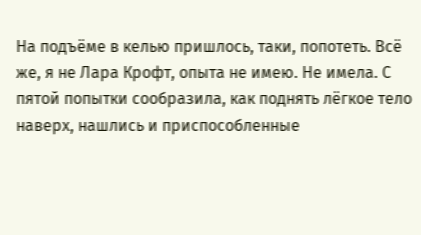На подъёме в келью пришлось, таки, попотеть. Всё же, я не Лара Крофт, опыта не имею. Не имела. С пятой попытки сообразила, как поднять лёгкое тело наверх, нашлись и приспособленные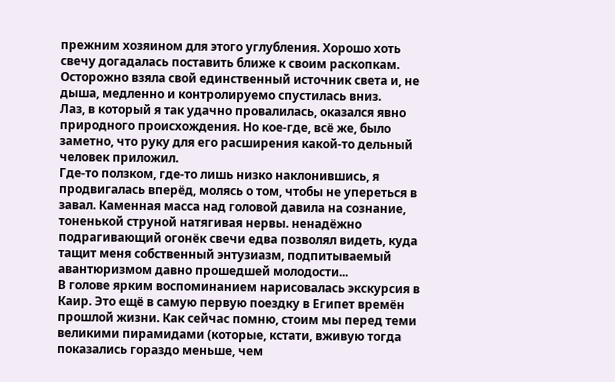прежним хозяином для этого углубления. Хорошо хоть свечу догадалась поставить ближе к своим раскопкам. Осторожно взяла свой единственный источник света и, не дыша, медленно и контролируемо спустилась вниз.
Лаз, в который я так удачно провалилась, оказался явно природного происхождения. Но кое-где, всё же, было заметно, что руку для его расширения какой-то дельный человек приложил.
Где-то ползком, где-то лишь низко наклонившись, я продвигалась вперёд, молясь о том, чтобы не упереться в завал. Каменная масса над головой давила на сознание, тоненькой струной натягивая нервы. ненадёжно подрагивающий огонёк свечи едва позволял видеть, куда тащит меня собственный энтузиазм, подпитываемый авантюризмом давно прошедшей молодости...
В голове ярким воспоминанием нарисовалась экскурсия в Каир. Это ещё в самую первую поездку в Египет времён прошлой жизни. Как сейчас помню, стоим мы перед теми великими пирамидами (которые, кстати, вживую тогда показались гораздо меньше, чем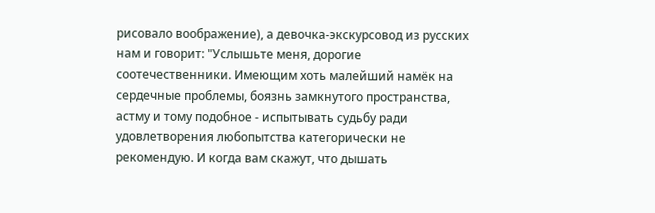рисовало воображение), а девочка-экскурсовод из русских нам и говорит: "Услышьте меня, дорогие соотечественники. Имеющим хоть малейший намёк на сердечные проблемы, боязнь замкнутого пространства, астму и тому подобное - испытывать судьбу ради удовлетворения любопытства категорически не рекомендую. И когда вам скажут, что дышать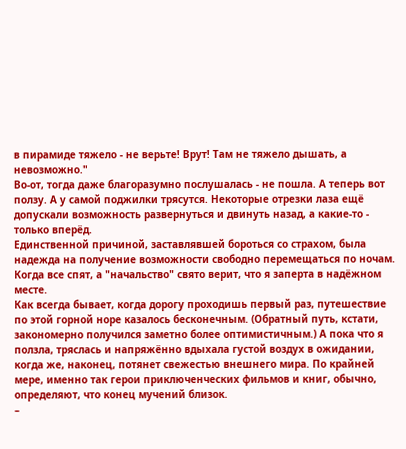в пирамиде тяжело - не верьте! Врут! Там не тяжело дышать, а невозможно."
Во-от, тогда даже благоразумно послушалась - не пошла. А теперь вот ползу. А у самой поджилки трясутся. Некоторые отрезки лаза ещё допускали возможность развернуться и двинуть назад, а какие-то - только вперёд.
Единственной причиной, заставлявшей бороться со страхом, была надежда на получение возможности свободно перемещаться по ночам. Когда все спят, а "начальство" свято верит, что я заперта в надёжном месте.
Как всегда бывает, когда дорогу проходишь первый раз, путешествие по этой горной норе казалось бесконечным. (Обратный путь, кстати, закономерно получился заметно более оптимистичным.) А пока что я ползла, тряслась и напряжённо вдыхала густой воздух в ожидании, когда же, наконец, потянет свежестью внешнего мира. По крайней мере, именно так герои приключенческих фильмов и книг, обычно, определяют, что конец мучений близок.
–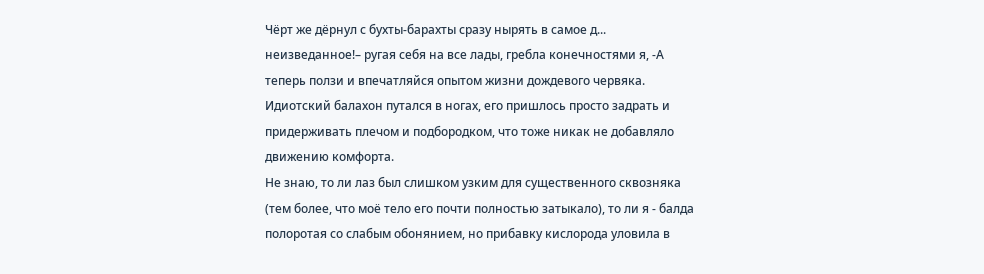Чёрт же дёрнул с бухты-барахты сразу нырять в самое д... неизведанное!– ругая себя на все лады, гребла конечностями я, -А теперь ползи и впечатляйся опытом жизни дождевого червяка.
Идиотский балахон путался в ногах, его пришлось просто задрать и придерживать плечом и подбородком, что тоже никак не добавляло движению комфорта.
Не знаю, то ли лаз был слишком узким для существенного сквозняка (тем более, что моё тело его почти полностью затыкало), то ли я - балда полоротая со слабым обонянием, но прибавку кислорода уловила в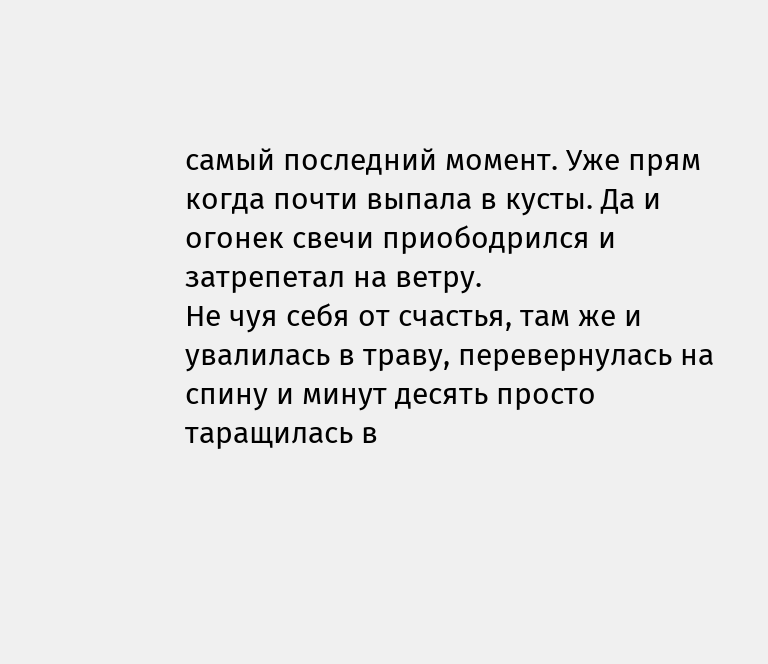самый последний момент. Уже прям когда почти выпала в кусты. Да и огонек свечи приободрился и затрепетал на ветру.
Не чуя себя от счастья, там же и увалилась в траву, перевернулась на спину и минут десять просто таращилась в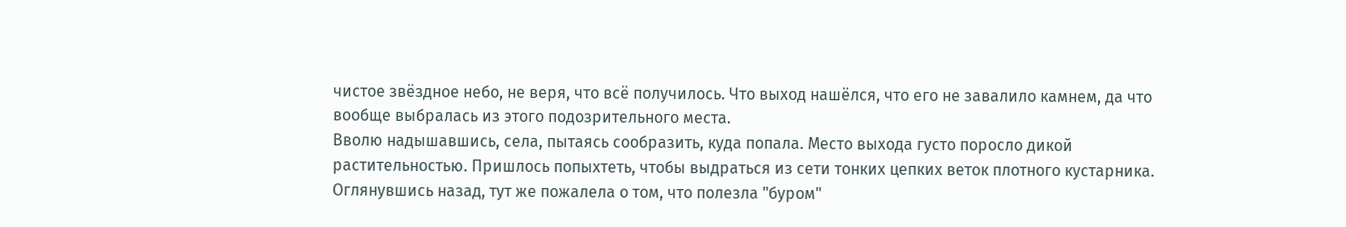чистое звёздное небо, не веря, что всё получилось. Что выход нашёлся, что его не завалило камнем, да что вообще выбралась из этого подозрительного места.
Вволю надышавшись, села, пытаясь сообразить, куда попала. Место выхода густо поросло дикой растительностью. Пришлось попыхтеть, чтобы выдраться из сети тонких цепких веток плотного кустарника.
Оглянувшись назад, тут же пожалела о том, что полезла "буром"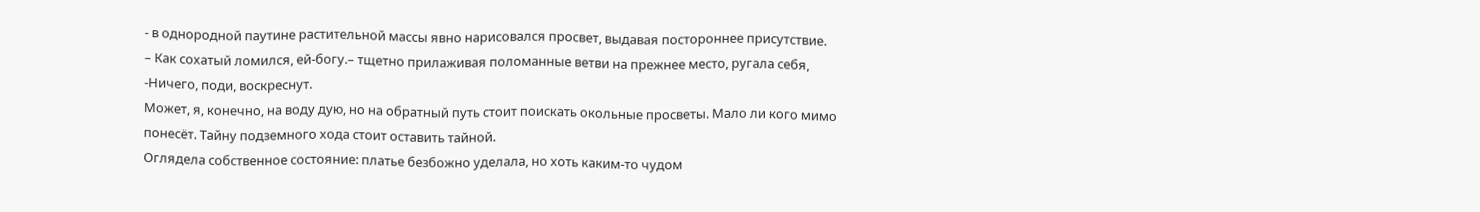- в однородной паутине растительной массы явно нарисовался просвет, выдавая постороннее присутствие.
– Как сохатый ломился, ей-богу.– тщетно прилаживая поломанные ветви на прежнее место, ругала себя, -Ничего, поди, воскреснут.
Может, я, конечно, на воду дую, но на обратный путь стоит поискать окольные просветы. Мало ли кого мимо понесёт. Тайну подземного хода стоит оставить тайной.
Оглядела собственное состояние: платье безбожно уделала, но хоть каким-то чудом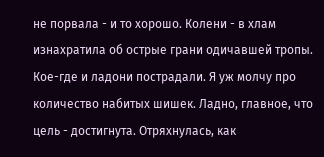не порвала - и то хорошо. Колени - в хлам изнахратила об острые грани одичавшей тропы. Кое-где и ладони пострадали. Я уж молчу про количество набитых шишек. Ладно, главное, что цель - достигнута. Отряхнулась, как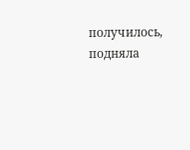получилось, подняла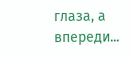глаза, а впереди...